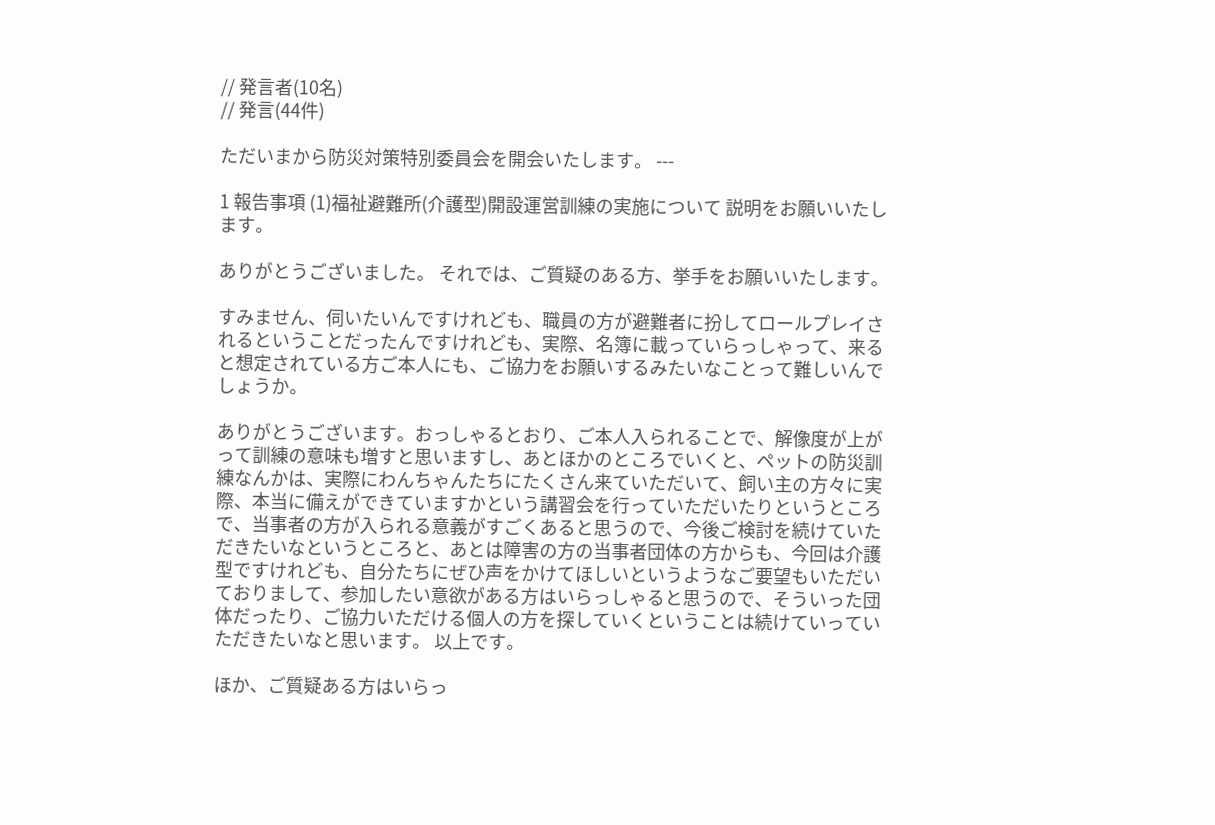// 発言者(10名)
// 発言(44件)

ただいまから防災対策特別委員会を開会いたします。 ---

1 報告事項 (1)福祉避難所(介護型)開設運営訓練の実施について 説明をお願いいたします。

ありがとうございました。 それでは、ご質疑のある方、挙手をお願いいたします。

すみません、伺いたいんですけれども、職員の方が避難者に扮してロールプレイされるということだったんですけれども、実際、名簿に載っていらっしゃって、来ると想定されている方ご本人にも、ご協力をお願いするみたいなことって難しいんでしょうか。

ありがとうございます。おっしゃるとおり、ご本人入られることで、解像度が上がって訓練の意味も増すと思いますし、あとほかのところでいくと、ペットの防災訓練なんかは、実際にわんちゃんたちにたくさん来ていただいて、飼い主の方々に実際、本当に備えができていますかという講習会を行っていただいたりというところで、当事者の方が入られる意義がすごくあると思うので、今後ご検討を続けていただきたいなというところと、あとは障害の方の当事者団体の方からも、今回は介護型ですけれども、自分たちにぜひ声をかけてほしいというようなご要望もいただいておりまして、参加したい意欲がある方はいらっしゃると思うので、そういった団体だったり、ご協力いただける個人の方を探していくということは続けていっていただきたいなと思います。 以上です。

ほか、ご質疑ある方はいらっ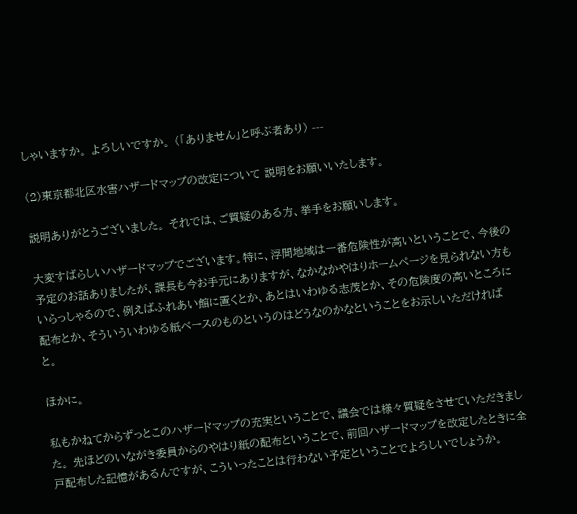しゃいますか。 よろしいですか。 (「ありません」と呼ぶ者あり) ---

(2)東京都北区水害ハザードマップの改定について 説明をお願いいたします。

説明ありがとうございました。 それでは、ご質疑のある方、挙手をお願いします。

大変すばらしいハザードマップでございます。特に、浮間地域は一番危険性が高いということで、今後の予定のお話ありましたが、課長も今お手元にありますが、なかなかやはりホームページを見られない方もいらっしゃるので、例えばふれあい館に置くとか、あとはいわゆる志茂とか、その危険度の高いところに配布とか、そういういわゆる紙ベースのものというのはどうなのかなということをお示しいただければと。

ほかに。

私もかねてからずっとこのハザードマップの充実ということで、議会では様々質疑をさせていただきました。 先ほどのいながき委員からのやはり紙の配布ということで、前回ハザードマップを改定したときに全戸配布した記憶があるんですが、こういったことは行わない予定ということでよろしいでしょうか。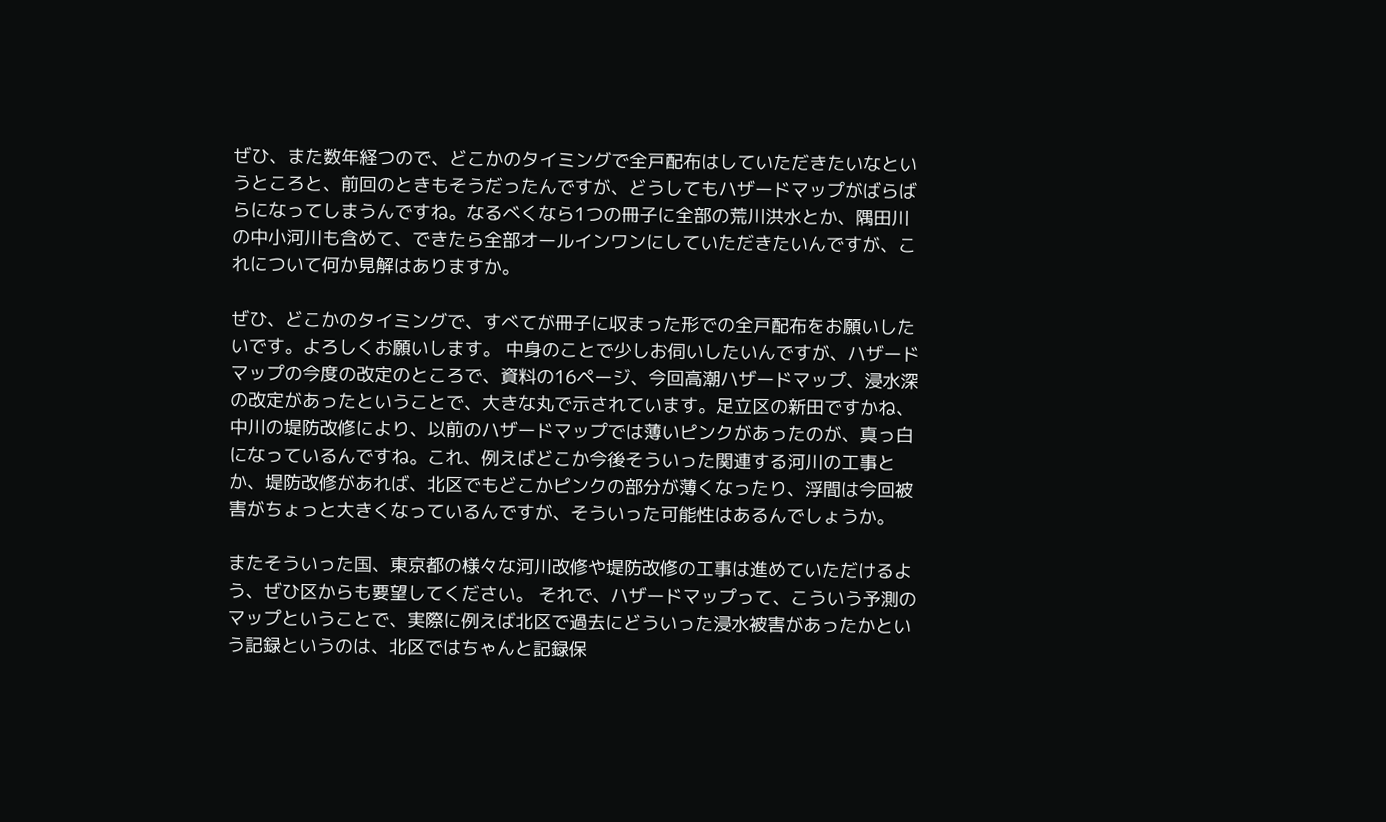ぜひ、また数年経つので、どこかのタイミングで全戸配布はしていただきたいなというところと、前回のときもそうだったんですが、どうしてもハザードマップがばらばらになってしまうんですね。なるべくなら1つの冊子に全部の荒川洪水とか、隅田川の中小河川も含めて、できたら全部オールインワンにしていただきたいんですが、これについて何か見解はありますか。

ぜひ、どこかのタイミングで、すべてが冊子に収まった形での全戸配布をお願いしたいです。よろしくお願いします。 中身のことで少しお伺いしたいんですが、ハザードマップの今度の改定のところで、資料の16ページ、今回高潮ハザードマップ、浸水深の改定があったということで、大きな丸で示されています。足立区の新田ですかね、中川の堤防改修により、以前のハザードマップでは薄いピンクがあったのが、真っ白になっているんですね。これ、例えばどこか今後そういった関連する河川の工事とか、堤防改修があれば、北区でもどこかピンクの部分が薄くなったり、浮間は今回被害がちょっと大きくなっているんですが、そういった可能性はあるんでしょうか。

またそういった国、東京都の様々な河川改修や堤防改修の工事は進めていただけるよう、ぜひ区からも要望してください。 それで、ハザードマップって、こういう予測のマップということで、実際に例えば北区で過去にどういった浸水被害があったかという記録というのは、北区ではちゃんと記録保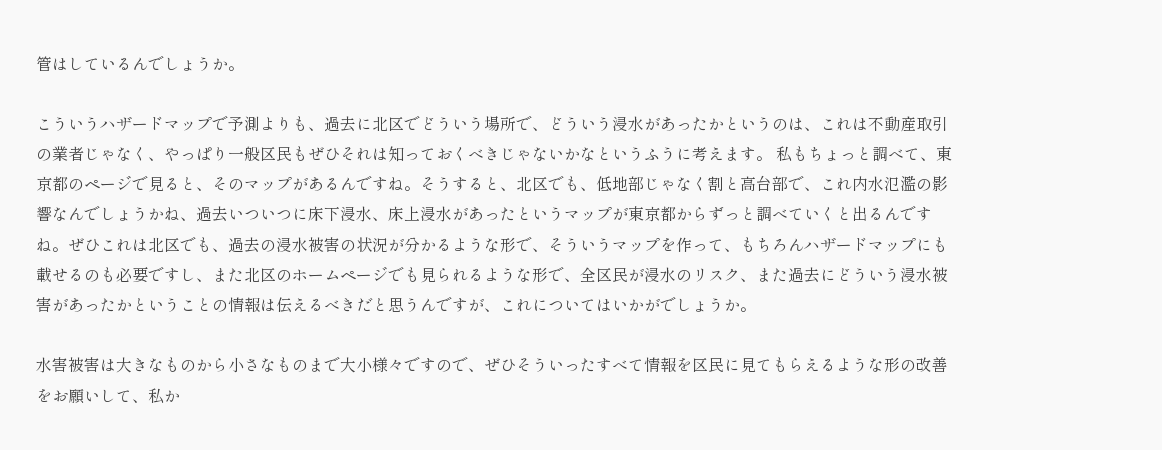管はしているんでしょうか。

こういうハザードマップで予測よりも、過去に北区でどういう場所で、どういう浸水があったかというのは、これは不動産取引の業者じゃなく、やっぱり一般区民もぜひそれは知っておくべきじゃないかなというふうに考えます。 私もちょっと調べて、東京都のページで見ると、そのマップがあるんですね。そうすると、北区でも、低地部じゃなく割と高台部で、これ内水氾濫の影響なんでしょうかね、過去いついつに床下浸水、床上浸水があったというマップが東京都からずっと調べていくと出るんですね。ぜひこれは北区でも、過去の浸水被害の状況が分かるような形で、そういうマップを作って、もちろんハザードマップにも載せるのも必要ですし、また北区のホームページでも見られるような形で、全区民が浸水のリスク、また過去にどういう浸水被害があったかということの情報は伝えるべきだと思うんですが、これについてはいかがでしょうか。

水害被害は大きなものから小さなものまで大小様々ですので、ぜひそういったすべて情報を区民に見てもらえるような形の改善をお願いして、私か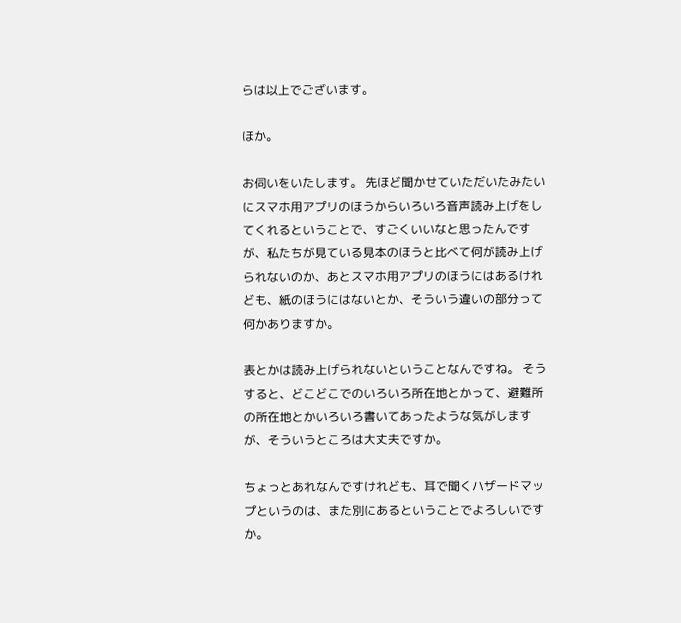らは以上でございます。

ほか。

お伺いをいたします。 先ほど聞かせていただいたみたいにスマホ用アプリのほうからいろいろ音声読み上げをしてくれるということで、すごくいいなと思ったんですが、私たちが見ている見本のほうと比べて何が読み上げられないのか、あとスマホ用アプリのほうにはあるけれども、紙のほうにはないとか、そういう違いの部分って何かありますか。

表とかは読み上げられないということなんですね。 そうすると、どこどこでのいろいろ所在地とかって、避難所の所在地とかいろいろ書いてあったような気がしますが、そういうところは大丈夫ですか。

ちょっとあれなんですけれども、耳で聞くハザードマップというのは、また別にあるということでよろしいですか。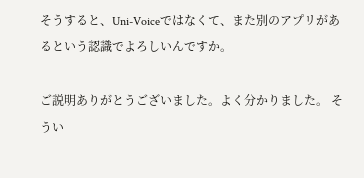そうすると、Uni-Voiceではなくて、また別のアプリがあるという認識でよろしいんですか。

ご説明ありがとうございました。よく分かりました。 そうい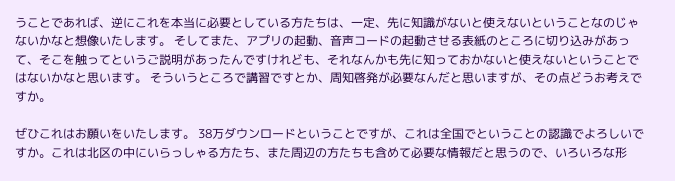うことであれば、逆にこれを本当に必要としている方たちは、一定、先に知識がないと使えないということなのじゃないかなと想像いたします。 そしてまた、アプリの起動、音声コードの起動させる表紙のところに切り込みがあって、そこを触ってというご説明があったんですけれども、それなんかも先に知っておかないと使えないということではないかなと思います。 そういうところで講習ですとか、周知啓発が必要なんだと思いますが、その点どうお考えですか。

ぜひこれはお願いをいたします。 38万ダウンロードということですが、これは全国でということの認識でよろしいですか。これは北区の中にいらっしゃる方たち、また周辺の方たちも含めて必要な情報だと思うので、いろいろな形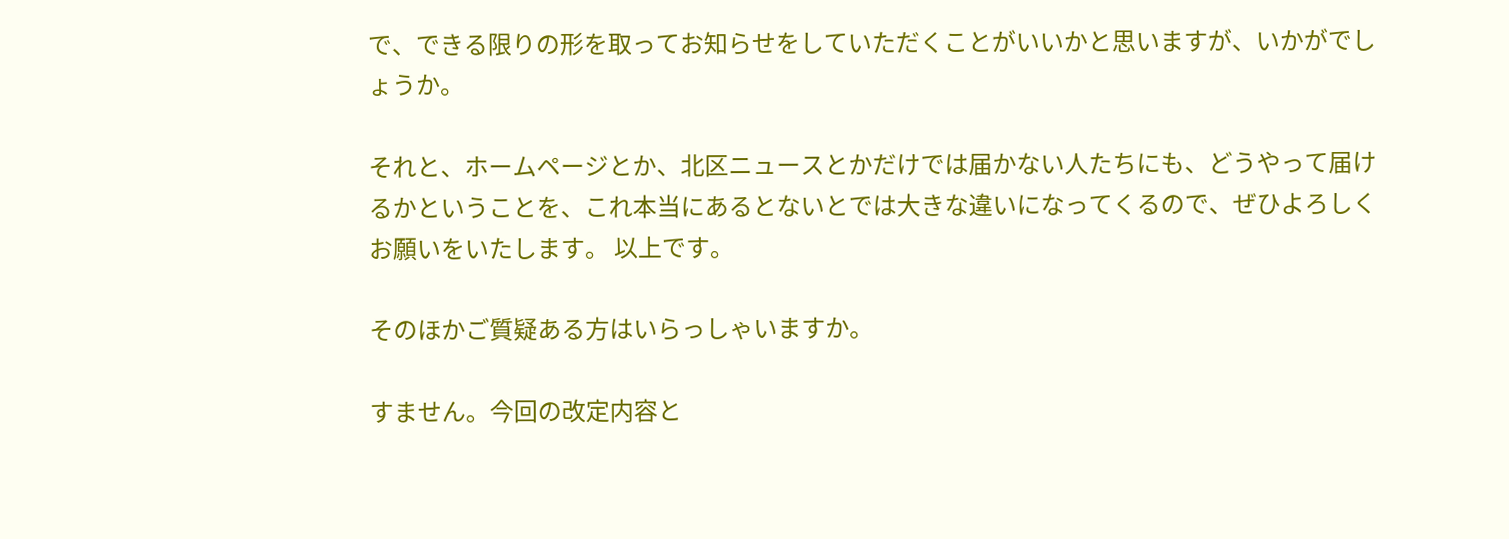で、できる限りの形を取ってお知らせをしていただくことがいいかと思いますが、いかがでしょうか。

それと、ホームページとか、北区ニュースとかだけでは届かない人たちにも、どうやって届けるかということを、これ本当にあるとないとでは大きな違いになってくるので、ぜひよろしくお願いをいたします。 以上です。

そのほかご質疑ある方はいらっしゃいますか。

すません。今回の改定内容と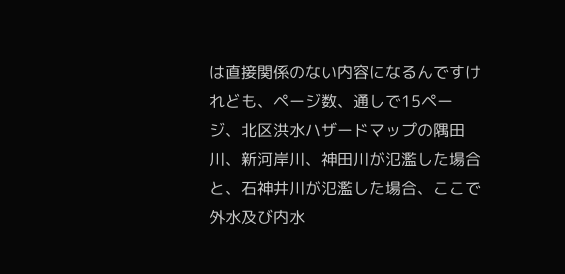は直接関係のない内容になるんですけれども、ページ数、通しで15ページ、北区洪水ハザードマップの隅田川、新河岸川、神田川が氾濫した場合と、石神井川が氾濫した場合、ここで外水及び内水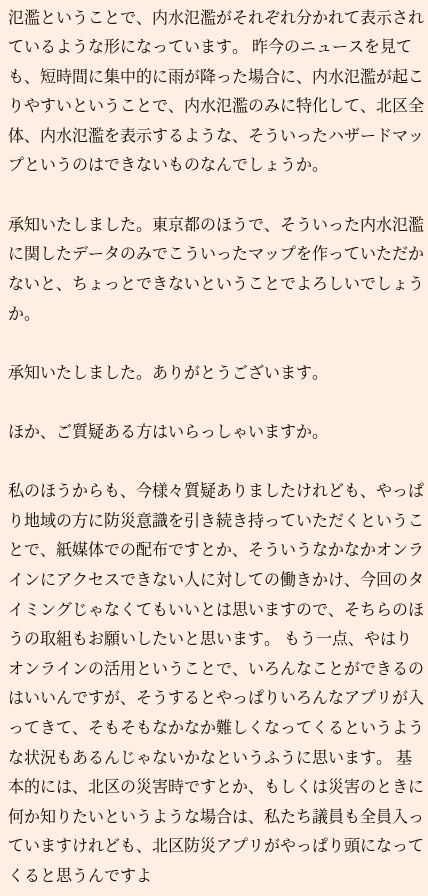氾濫ということで、内水氾濫がそれぞれ分かれて表示されているような形になっています。 昨今のニュースを見ても、短時間に集中的に雨が降った場合に、内水氾濫が起こりやすいということで、内水氾濫のみに特化して、北区全体、内水氾濫を表示するような、そういったハザードマップというのはできないものなんでしょうか。

承知いたしました。東京都のほうで、そういった内水氾濫に関したデータのみでこういったマップを作っていただかないと、ちょっとできないということでよろしいでしょうか。

承知いたしました。ありがとうございます。

ほか、ご質疑ある方はいらっしゃいますか。

私のほうからも、今様々質疑ありましたけれども、やっぱり地域の方に防災意識を引き続き持っていただくということで、紙媒体での配布ですとか、そういうなかなかオンラインにアクセスできない人に対しての働きかけ、今回のタイミングじゃなくてもいいとは思いますので、そちらのほうの取組もお願いしたいと思います。 もう一点、やはりオンラインの活用ということで、いろんなことができるのはいいんですが、そうするとやっぱりいろんなアプリが入ってきて、そもそもなかなか難しくなってくるというような状況もあるんじゃないかなというふうに思います。 基本的には、北区の災害時ですとか、もしくは災害のときに何か知りたいというような場合は、私たち議員も全員入っていますけれども、北区防災アプリがやっぱり頭になってくると思うんですよ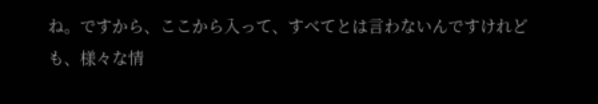ね。ですから、ここから入って、すべてとは言わないんですけれども、様々な情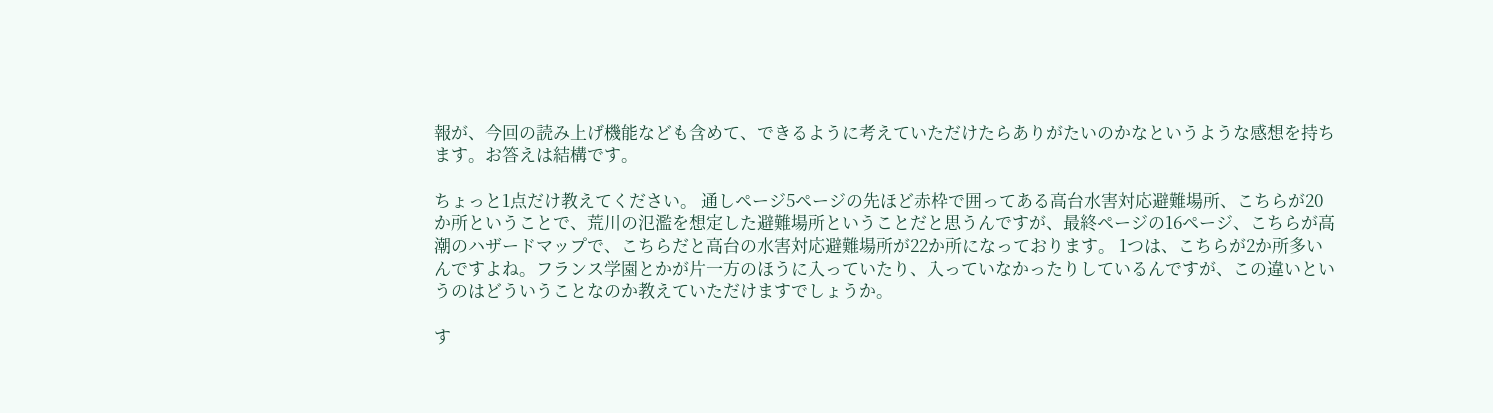報が、今回の読み上げ機能なども含めて、できるように考えていただけたらありがたいのかなというような感想を持ちます。お答えは結構です。

ちょっと1点だけ教えてください。 通しページ5ページの先ほど赤枠で囲ってある高台水害対応避難場所、こちらが20か所ということで、荒川の氾濫を想定した避難場所ということだと思うんですが、最終ページの16ページ、こちらが高潮のハザードマップで、こちらだと高台の水害対応避難場所が22か所になっております。 1つは、こちらが2か所多いんですよね。フランス学園とかが片一方のほうに入っていたり、入っていなかったりしているんですが、この違いというのはどういうことなのか教えていただけますでしょうか。

す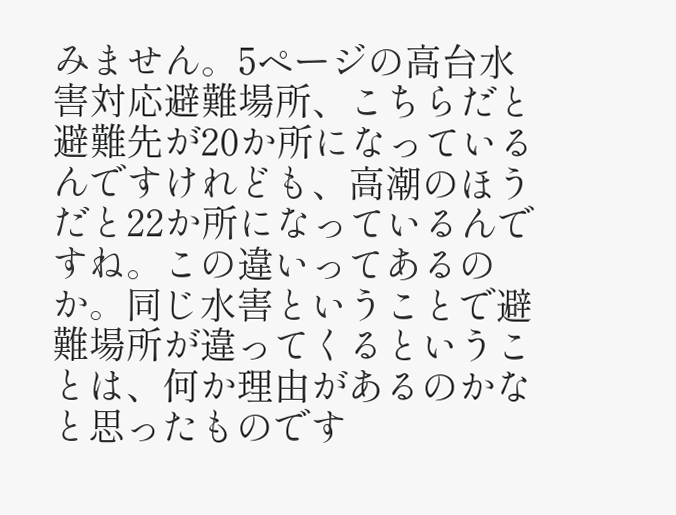みません。5ページの高台水害対応避難場所、こちらだと避難先が20か所になっているんですけれども、高潮のほうだと22か所になっているんですね。この違いってあるのか。同じ水害ということで避難場所が違ってくるということは、何か理由があるのかなと思ったものです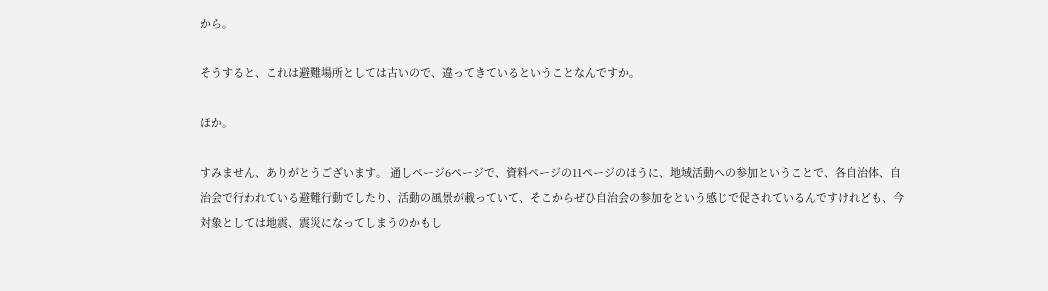から。

そうすると、これは避難場所としては古いので、違ってきているということなんですか。

ほか。

すみません、ありがとうございます。 通しページ6ページで、資料ページの11ページのほうに、地域活動への参加ということで、各自治体、自治会で行われている避難行動でしたり、活動の風景が載っていて、そこからぜひ自治会の参加をという感じで促されているんですけれども、今対象としては地震、震災になってしまうのかもし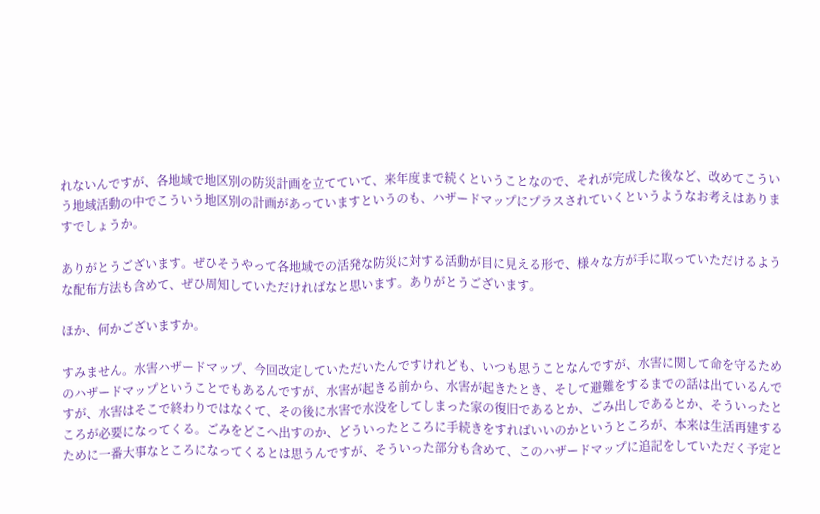れないんですが、各地域で地区別の防災計画を立てていて、来年度まで続くということなので、それが完成した後など、改めてこういう地域活動の中でこういう地区別の計画があっていますというのも、ハザードマップにプラスされていくというようなお考えはありますでしょうか。

ありがとうございます。ぜひそうやって各地域での活発な防災に対する活動が目に見える形で、様々な方が手に取っていただけるような配布方法も含めて、ぜひ周知していただければなと思います。ありがとうございます。

ほか、何かございますか。

すみません。水害ハザードマップ、今回改定していただいたんですけれども、いつも思うことなんですが、水害に関して命を守るためのハザードマップということでもあるんですが、水害が起きる前から、水害が起きたとき、そして避難をするまでの話は出ているんですが、水害はそこで終わりではなくて、その後に水害で水没をしてしまった家の復旧であるとか、ごみ出しであるとか、そういったところが必要になってくる。ごみをどこへ出すのか、どういったところに手続きをすればいいのかというところが、本来は生活再建するために一番大事なところになってくるとは思うんですが、そういった部分も含めて、このハザードマップに追記をしていただく予定と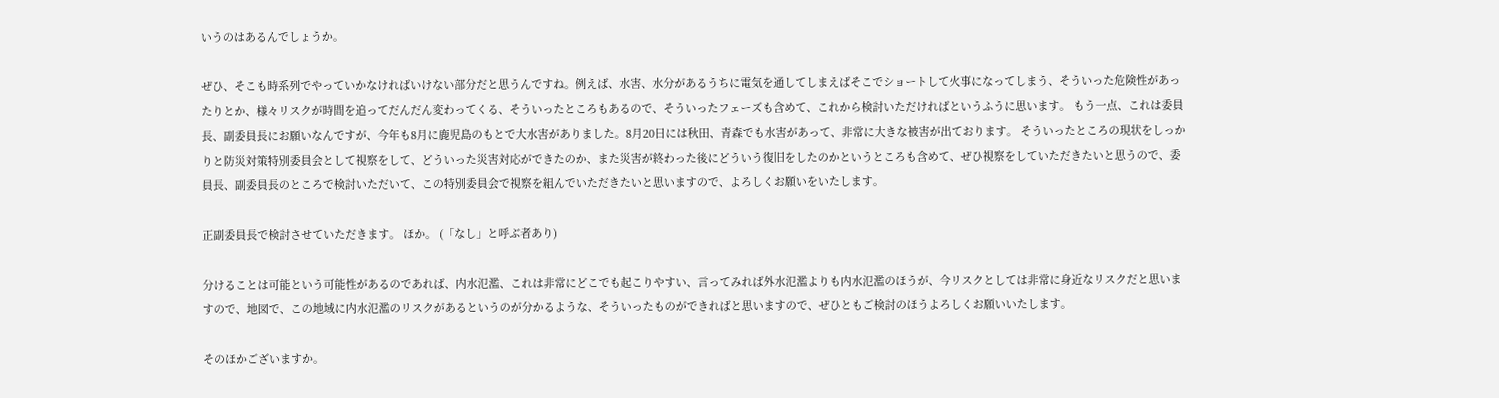いうのはあるんでしょうか。

ぜひ、そこも時系列でやっていかなければいけない部分だと思うんですね。例えば、水害、水分があるうちに電気を通してしまえばそこでショートして火事になってしまう、そういった危険性があったりとか、様々リスクが時間を追ってだんだん変わってくる、そういったところもあるので、そういったフェーズも含めて、これから検討いただければというふうに思います。 もう一点、これは委員長、副委員長にお願いなんですが、今年も8月に鹿児島のもとで大水害がありました。8月20日には秋田、青森でも水害があって、非常に大きな被害が出ております。 そういったところの現状をしっかりと防災対策特別委員会として視察をして、どういった災害対応ができたのか、また災害が終わった後にどういう復旧をしたのかというところも含めて、ぜひ視察をしていただきたいと思うので、委員長、副委員長のところで検討いただいて、この特別委員会で視察を組んでいただきたいと思いますので、よろしくお願いをいたします。

正副委員長で検討させていただきます。 ほか。 (「なし」と呼ぶ者あり)

分けることは可能という可能性があるのであれば、内水氾濫、これは非常にどこでも起こりやすい、言ってみれば外水氾濫よりも内水氾濫のほうが、今リスクとしては非常に身近なリスクだと思いますので、地図で、この地域に内水氾濫のリスクがあるというのが分かるような、そういったものができればと思いますので、ぜひともご検討のほうよろしくお願いいたします。

そのほかございますか。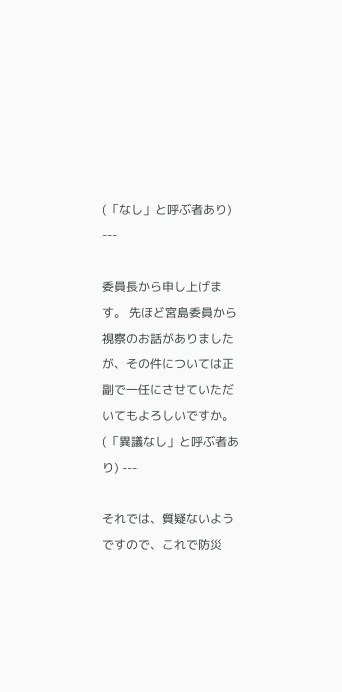(「なし」と呼ぶ者あり) ---

委員長から申し上げます。 先ほど宮島委員から視察のお話がありましたが、その件については正副で一任にさせていただいてもよろしいですか。 (「異議なし」と呼ぶ者あり) ---

それでは、質疑ないようですので、これで防災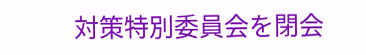対策特別委員会を閉会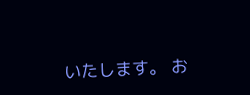いたします。 お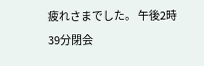疲れさまでした。 午後2時39分閉会